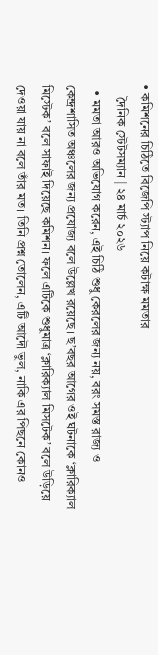• কমিশনের চিঠিতে বিজেপি স্ট্যাপ নিয়ে কটাক্ষ মমতার
    দৈনিক স্টেটসম্যান | ২৪ মার্চ ২০২৬
  • মমতা আরও অভিযোগ করেন, এই চিঠি শুধু কেরলের জন্য নয়, বরং সমস্ত রাজ্য ও কেন্দ্রশাসিত অঞ্চলের জন্য প্রযোজ্য বলে উল্লেখ রয়েছে। ছ’বছর আগের ওই ঘটনাকে ‘ক্লারিক্যাল মিস্টেক’ বলে সাফাই দিয়েছে কমিশন। ফলে এটিকে শুধুমাত্র ‘ক্লারিক্যাল মিসটেক’ বলে উড়িয়ে দেওয়া যায় না বলে তাঁর মত। তিনি প্রশ্ন তোলেন, এটি আদৌ ভুল, নাকি এর পিছনে কোনও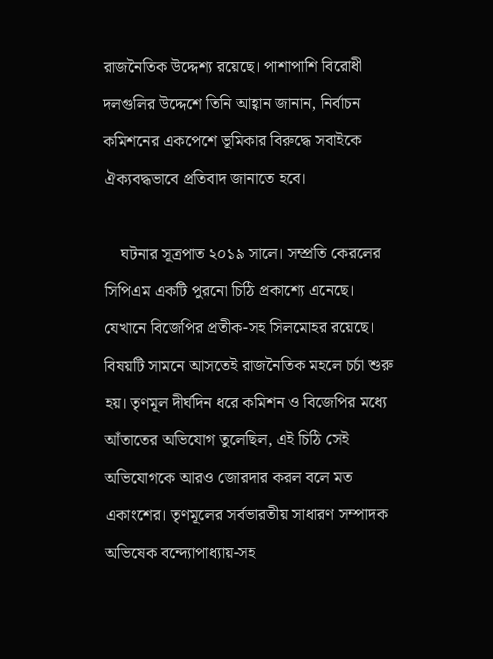রাজনৈতিক উদ্দেশ্য রয়েছে। পাশাপাশি বিরোধী দলগুলির উদ্দেশে তিনি আহ্বান জানান, নির্বাচন কমিশনের একপেশে ভূমিকার বিরুদ্ধে সবাইকে ঐক্যবদ্ধভাবে প্রতিবাদ জানাতে হবে।

    ঘটনার সূত্রপাত ২০১৯ সালে। সম্প্রতি কেরলের সিপিএম একটি পুরনো চিঠি প্রকাশ্যে এনেছে। যেখানে বিজেপির প্রতীক-সহ সিলমোহর রয়েছে। বিষয়টি সামনে আসতেই রাজনৈতিক মহলে চর্চা শুরু হয়। তৃণমূল দীর্ঘদিন ধরে কমিশন ও বিজেপির মধ্যে আঁতাতের অভিযোগ তুলেছিল, এই চিঠি সেই অভিযোগকে আরও জোরদার করল বলে মত একাংশের। তৃণমূলের সর্বভারতীয় সাধারণ সম্পাদক অভিষেক বন্দ্যোপাধ্যায়-সহ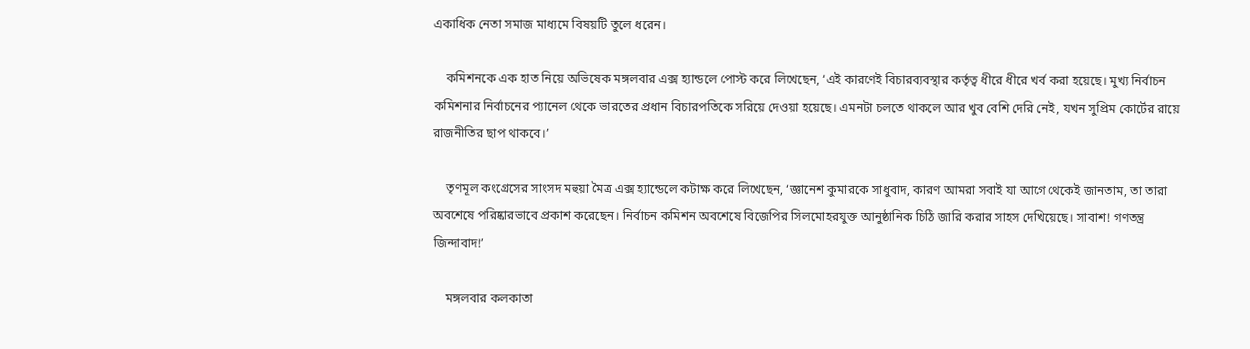একাধিক নেতা সমাজ মাধ্যমে বিষয়টি তুলে ধরেন।

    কমিশনকে এক হাত নিয়ে অভিষেক মঙ্গলবার এক্স হ্যান্ডলে পোস্ট করে লিখেছেন, ‘এই কারণেই বিচারব্যবস্থার কর্তৃত্ব ধীরে ধীরে খর্ব করা হয়েছে। মুখ্য নির্বাচন কমিশনার নির্বাচনের প্যানেল থেকে ভারতের প্রধান বিচারপতিকে সরিয়ে দেওয়া হয়েছে। এমনটা চলতে থাকলে আর খুব বেশি দেরি নেই, যখন সুপ্রিম কোর্টের রায়ে রাজনীতির ছাপ থাকবে।’

    তৃণমূল কংগ্রেসের সাংসদ মহুয়া মৈত্র এক্স হ্যান্ডেলে কটাক্ষ করে লিখেছেন, ‘জ্ঞানেশ কুমারকে সাধুবাদ, কারণ আমরা সবাই যা আগে থেকেই জানতাম, তা তারা অবশেষে পরিষ্কারভাবে প্রকাশ করেছেন। নির্বাচন কমিশন অবশেষে বিজেপির সিলমোহরযুক্ত আনুষ্ঠানিক চিঠি জারি করার সাহস দেখিয়েছে। সাবাশ! গণতন্ত্র জিন্দাবাদ!’

    মঙ্গলবার কলকাতা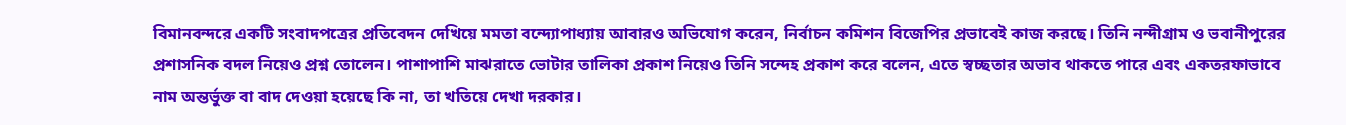বিমানবন্দরে একটি সংবাদপত্রের প্রতিবেদন দেখিয়ে মমতা বন্দ্যোপাধ্যায় আবারও অভিযোগ করেন, নির্বাচন কমিশন বিজেপির প্রভাবেই কাজ করছে। তিনি নন্দীগ্রাম ও ভবানীপুরের প্রশাসনিক বদল নিয়েও প্রশ্ন তোলেন। পাশাপাশি মাঝরাতে ভোটার তালিকা প্রকাশ নিয়েও তিনি সন্দেহ প্রকাশ করে বলেন, এতে স্বচ্ছতার অভাব থাকতে পারে এবং একতরফাভাবে নাম অন্তর্ভুক্ত বা বাদ দেওয়া হয়েছে কি না, তা খতিয়ে দেখা দরকার।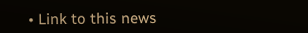• Link to this news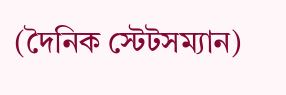(দৈনিক স্টেটসম্যান)